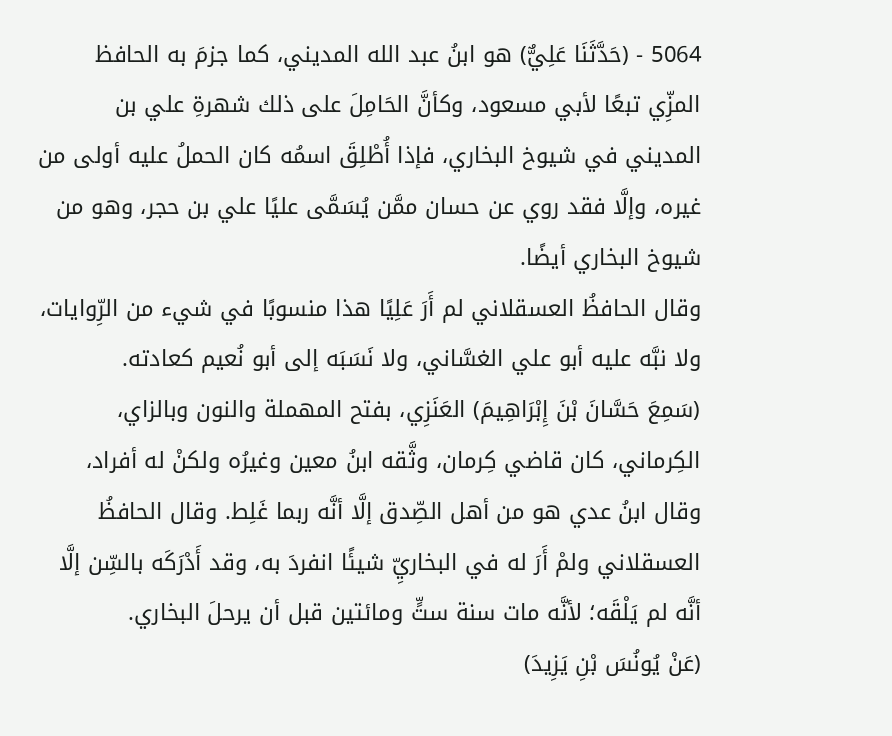5064 - (حَدَّثَنَا عَلِيٌّ) هو ابنُ عبد الله المديني، كما جزمَ به الحافظ المزِّي تبعًا لأبي مسعود، وكأنَّ الحَامِلَ على ذلك شهرةِ علي بن المديني في شيوخ البخاري، فإذا أُطْلِقَ اسمُه كان الحملُ عليه أولى من غيره، وإلَّا فقد روي عن حسان ممَّن يُسَمَّى عليًا علي بن حجر، وهو من شيوخ البخاري أيضًا.
وقال الحافظُ العسقلاني لم أَرَ عَلِيًا هذا منسوبًا في شيء من الرِّوايات، ولا نبَّه عليه أبو علي الغسَّاني، ولا نَسَبَه إلى أبو نُعيم كعادته.
(سَمِعَ حَسَّانَ بْنَ إِبْرَاهِيمَ) العَنَزِي، بفتح المهملة والنون وبالزاي، الكِرماني، كان قاضي كِرمان، وثَّقه ابنُ معين وغيرُه ولكنْ له أفراد، وقال ابنُ عدي هو من أهل الصِّدق إلَّا أنَّه ربما غَلِط. وقال الحافظُ العسقلاني ولمْ أَرَ له في البخاريِّ شيئًا انفردَ به، وقد أَدْرَكَه بالسِّن إلَّا أنَّه لم يَلْقَه؛ لأنَّه مات سنة ستٍّ ومائتين قبل أن يرحلَ البخاري.
(عَنْ يُونُسَ بْنِ يَزِيدَ)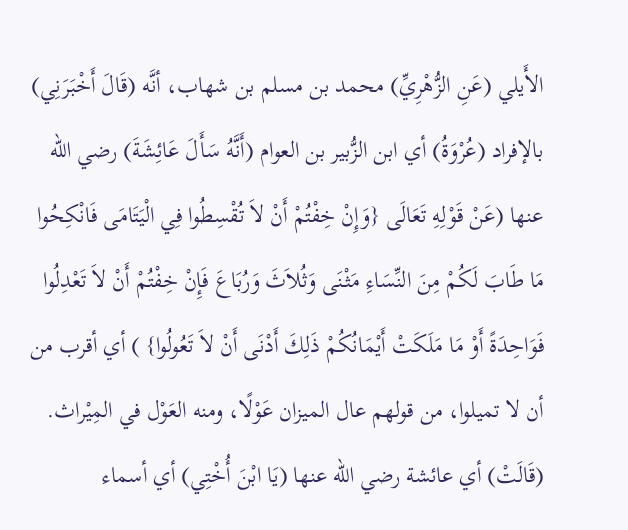الأَيلي (عَنِ الزُّهْرِيِّ) محمد بن مسلم بن شهاب، أنَّه (قَالَ أَخْبَرَنِي) بالإفراد (عُرْوَةُ) أي ابن الزُّبير بن العوام (أَنَّهُ سَأَلَ عَائِشَةَ) رضي الله عنها (عَنْ قَوْلِهِ تَعَالَى {وَإِنْ خِفْتُمْ أَنْ لاَ تُقْسِطُوا فِي الْيَتَامَى فَانْكِحُوا مَا طَابَ لَكُمْ مِنَ النِّسَاءِ مَثْنَى وَثُلاَثَ وَرُبَاعَ فَإِنْ خِفْتُمْ أَنْ لاَ تَعْدِلُوا فَوَاحِدَةً أَوْ مَا مَلَكَتْ أَيْمَانُكُمْ ذَلِكَ أَدْنَى أَنْ لاَ تَعُولُوا} ) أي أقرب من أن لا تميلوا، من قولهم عال الميزان عَوْلًا، ومنه العَوْل في المِيْراث.
(قَالَتْ) أي عائشة رضي الله عنها (يَا ابْنَ أُخْتِي) أي أسماء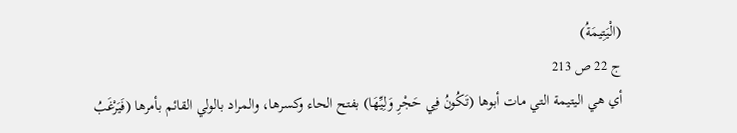(الْيَتِيمَةُ)
ج 22 ص 213
أي هي اليتيمة التي مات أبوها (تَكُونُ فِي حَجْرِ وَلِيِّهَا) بفتح الحاء وكسرها، والمراد بالولي القائم بأمرها (فَيَرْغَبُ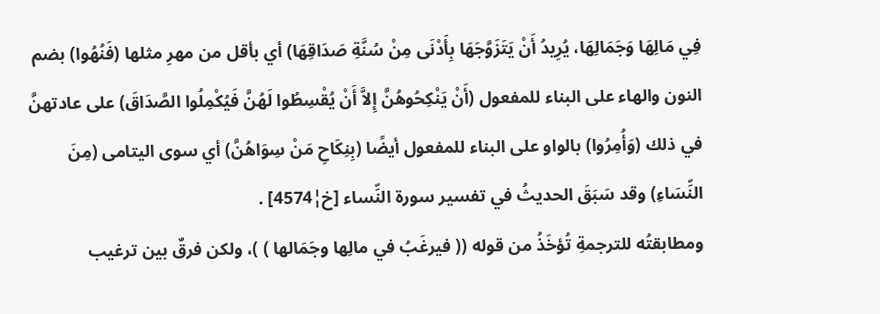فِي مَالِهَا وَجَمَالِهَا، يُرِيدُ أَنْ يَتَزَوَّجَهَا بِأَدْنَى مِنْ سُنَّةِ صَدَاقِهَا) أي بأقل من مهرِ مثلها (فَنُهُوا) بضم النون والهاء على البناء للمفعول (أَنْ يَنْكِحُوهُنَّ إِلاَّ أَنْ يُقْسِطُوا لَهُنَّ فَيُكْمِلُوا الصَّدَاقَ) على عادتهنَّ في ذلك (وَأُمِرُوا) بالواو على البناء للمفعول أيضًا (بِنِكَاحِ مَنْ سِوَاهُنَّ) أي سوى اليتامى (مِنَ النِّسَاءِ) وقد سَبَقَ الحديثُ في تفسير سورة النِّساء [خ¦4574] .
ومطابقتُه للترجمةِ تُؤخَذُ من قوله (( فيرغَبُ في مالِها وجَمَالها ) )، ولكن فرقٌ بين ترغيب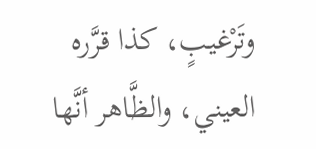وتَرْغيبٍ، كذا قرَّره العيني، والظَّاهر أنَّها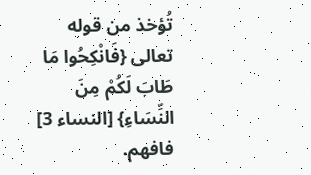تُؤخذ من قوله تعالى {فَانْكِحُوا مَا طَابَ لَكُمْ مِنَ النِّسَاءِ} [النساء 3] فافهم.